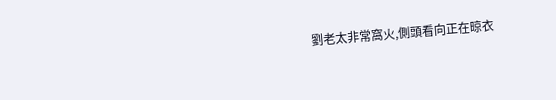劉老太非常窩火,側頭看向正在晾衣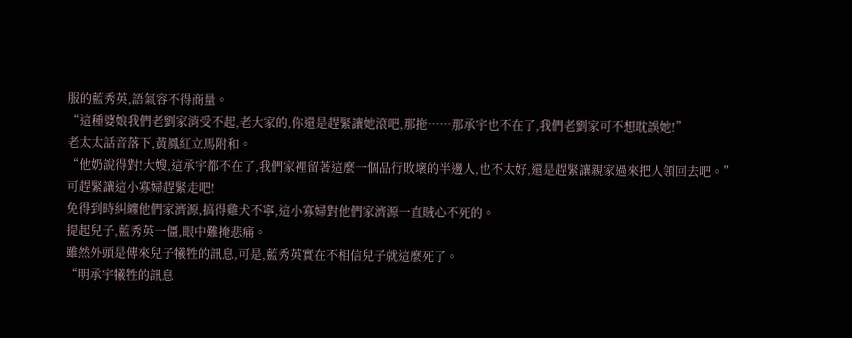服的藍秀英,語氣容不得商量。
“這種婆娘我們老劉家消受不起,老大家的,你還是趕緊讓她滾吧,那拖……那承宇也不在了,我們老劉家可不想耽誤她!”
老太太話音落下,黃鳳紅立馬附和。
“他奶說得對!大嫂,這承宇都不在了,我們家裡留著這麼一個品行敗壞的半邊人,也不太好,還是趕緊讓親家過來把人領回去吧。”
可趕緊讓這小寡婦趕緊走吧!
免得到時糾纏他們家濟源,搞得雞犬不寧,這小寡婦對他們家濟源一直賊心不死的。
提起兒子,藍秀英一僵,眼中難掩悲痛。
雖然外頭是傳來兒子犧牲的訊息,可是,藍秀英實在不相信兒子就這麼死了。
“明承宇犧牲的訊息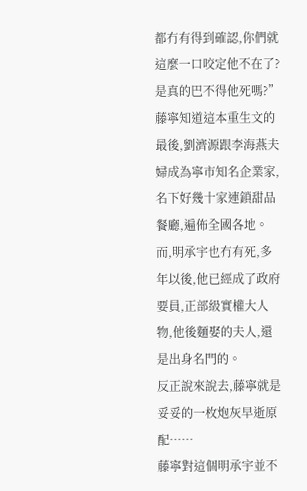都冇有得到確認,你們就這麼一口咬定他不在了?是真的巴不得他死嗎?”
藤寧知道這本重生文的最後,劉濟源跟李海燕夫婦成為寧市知名企業家,名下好幾十家連鎖甜品餐廳,遍佈全國各地。
而,明承宇也冇有死,多年以後,他已經成了政府要員,正部級實權大人物,他後麵娶的夫人,還是出身名門的。
反正說來說去,藤寧就是妥妥的一枚炮灰早逝原配……
藤寧對這個明承宇並不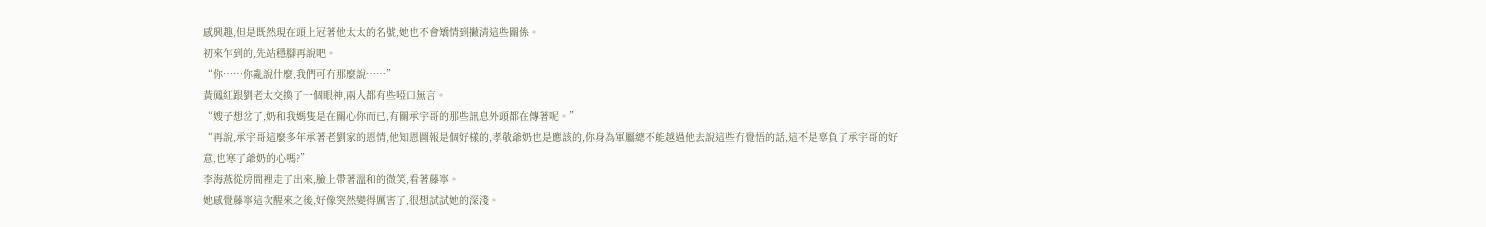感興趣,但是既然現在頭上冠著他太太的名號,她也不會矯情到撇清這些關係。
初來乍到的,先站穩腳再說吧。
“你……你亂說什麼,我們可冇那麼說……”
黃鳳紅跟劉老太交換了一個眼神,兩人都有些啞口無言。
“嫂子想岔了,奶和我媽隻是在關心你而已,有關承宇哥的那些訊息外頭都在傳著呢。”
“再說,承宇哥這麼多年承著老劉家的恩情,他知恩圖報是個好樣的,孝敬爺奶也是應該的,你身為軍屬總不能越過他去說這些冇覺悟的話,這不是辜負了承宇哥的好意,也寒了爺奶的心嗎?”
李海燕從房間裡走了出來,臉上帶著溫和的微笑,看著藤寧。
她感覺藤寧這次醒來之後,好像突然變得厲害了,很想試試她的深淺。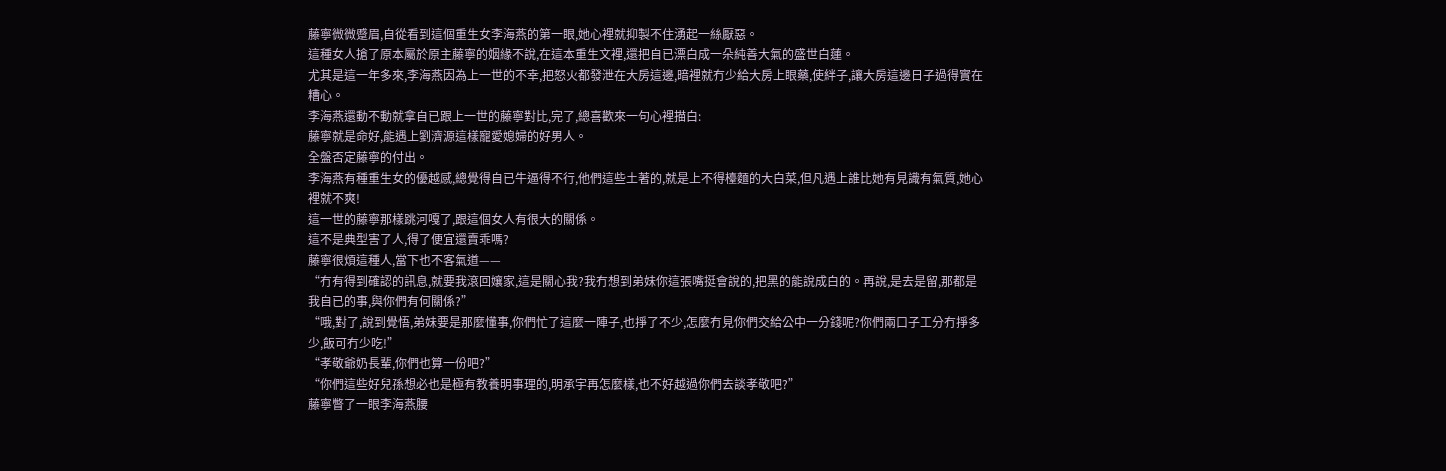藤寧微微蹙眉,自從看到這個重生女李海燕的第一眼,她心裡就抑製不住湧起一絲厭惡。
這種女人搶了原本屬於原主藤寧的姻緣不說,在這本重生文裡,還把自已漂白成一朵純善大氣的盛世白蓮。
尤其是這一年多來,李海燕因為上一世的不幸,把怒火都發泄在大房這邊,暗裡就冇少給大房上眼藥,使絆子,讓大房這邊日子過得實在糟心。
李海燕還動不動就拿自已跟上一世的藤寧對比,完了,總喜歡來一句心裡描白:
藤寧就是命好,能遇上劉濟源這樣寵愛媳婦的好男人。
全盤否定藤寧的付出。
李海燕有種重生女的優越感,總覺得自已牛逼得不行,他們這些土著的,就是上不得檯麵的大白菜,但凡遇上誰比她有見識有氣質,她心裡就不爽!
這一世的藤寧那樣跳河嘎了,跟這個女人有很大的關係。
這不是典型害了人,得了便宜還賣乖嗎?
藤寧很煩這種人,當下也不客氣道——
“冇有得到確認的訊息,就要我滾回孃家,這是關心我?我冇想到弟妹你這張嘴挺會說的,把黑的能說成白的。再說,是去是留,那都是我自已的事,與你們有何關係?”
“哦,對了,說到覺悟,弟妹要是那麼懂事,你們忙了這麼一陣子,也掙了不少,怎麼冇見你們交給公中一分錢呢?你們兩口子工分冇掙多少,飯可冇少吃!”
“孝敬爺奶長輩,你們也算一份吧?”
“你們這些好兒孫想必也是極有教養明事理的,明承宇再怎麼樣,也不好越過你們去談孝敬吧?”
藤寧瞥了一眼李海燕腰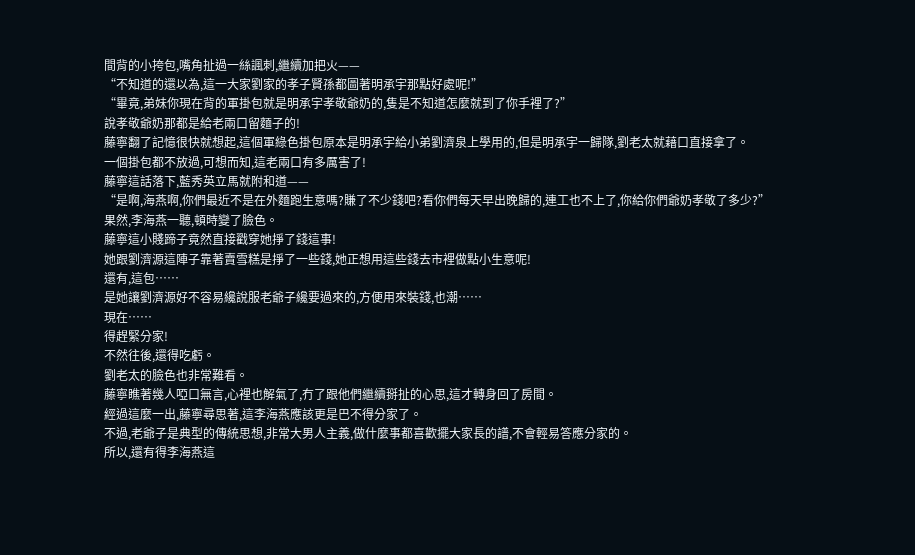間背的小挎包,嘴角扯過一絲諷刺,繼續加把火——
“不知道的還以為,這一大家劉家的孝子賢孫都圖著明承宇那點好處呢!”
“畢竟,弟妹你現在背的軍掛包就是明承宇孝敬爺奶的,隻是不知道怎麼就到了你手裡了?”
說孝敬爺奶那都是給老兩口留麵子的!
藤寧翻了記憶很快就想起,這個軍綠色掛包原本是明承宇給小弟劉濟泉上學用的,但是明承宇一歸隊,劉老太就藉口直接拿了。
一個掛包都不放過,可想而知,這老兩口有多厲害了!
藤寧這話落下,藍秀英立馬就附和道——
“是啊,海燕啊,你們最近不是在外麵跑生意嗎?賺了不少錢吧?看你們每天早出晚歸的,連工也不上了,你給你們爺奶孝敬了多少?”
果然,李海燕一聽,頓時變了臉色。
藤寧這小賤蹄子竟然直接戳穿她掙了錢這事!
她跟劉濟源這陣子靠著賣雪糕是掙了一些錢,她正想用這些錢去市裡做點小生意呢!
還有,這包……
是她讓劉濟源好不容易纔說服老爺子纔要過來的,方便用來裝錢,也潮……
現在……
得趕緊分家!
不然往後,還得吃虧。
劉老太的臉色也非常難看。
藤寧瞧著幾人啞口無言,心裡也解氣了,冇了跟他們繼續掰扯的心思,這才轉身回了房間。
經過這麼一出,藤寧尋思著,這李海燕應該更是巴不得分家了。
不過,老爺子是典型的傳統思想,非常大男人主義,做什麼事都喜歡擺大家長的譜,不會輕易答應分家的。
所以,還有得李海燕這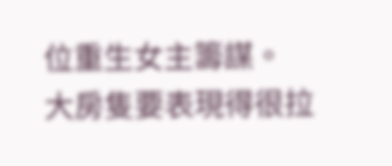位重生女主籌謀。
大房隻要表現得很拉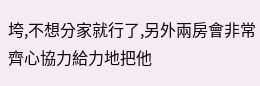垮,不想分家就行了,另外兩房會非常齊心協力給力地把他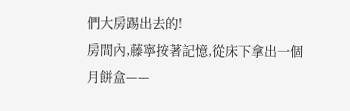們大房踢出去的!
房間內,藤寧按著記憶,從床下拿出一個月餅盒——